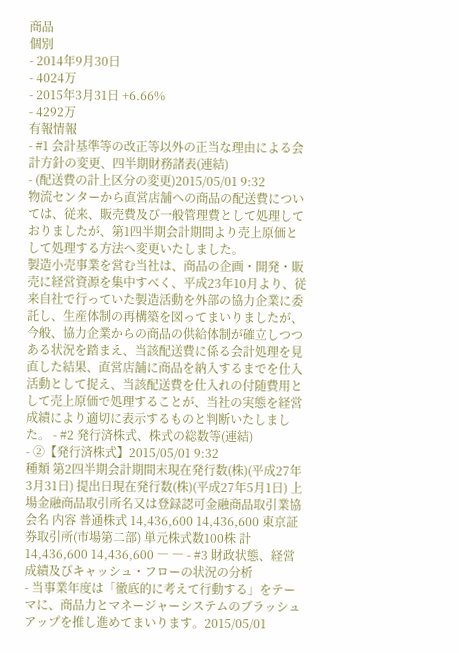商品
個別
- 2014年9月30日
- 4024万
- 2015年3月31日 +6.66%
- 4292万
有報情報
- #1 会計基準等の改正等以外の正当な理由による会計方針の変更、四半期財務諸表(連結)
- (配送費の計上区分の変更)2015/05/01 9:32
物流センターから直営店舗への商品の配送費については、従来、販売費及び一般管理費として処理しておりましたが、第1四半期会計期間より売上原価として処理する方法へ変更いたしました。
製造小売事業を営む当社は、商品の企画・開発・販売に経営資源を集中すべく、平成23年10月より、従来自社で行っていた製造活動を外部の協力企業に委託し、生産体制の再構築を図ってまいりましたが、今般、協力企業からの商品の供給体制が確立しつつある状況を踏まえ、当該配送費に係る会計処理を見直した結果、直営店舗に商品を納入するまでを仕入活動として捉え、当該配送費を仕入れの付随費用として売上原価で処理することが、当社の実態を経営成績により適切に表示するものと判断いたしました。 - #2 発行済株式、株式の総数等(連結)
- ②【発行済株式】2015/05/01 9:32
種類 第2四半期会計期間末現在発行数(株)(平成27年3月31日) 提出日現在発行数(株)(平成27年5月1日) 上場金融商品取引所名又は登録認可金融商品取引業協会名 内容 普通株式 14,436,600 14,436,600 東京証券取引所(市場第二部) 単元株式数100株 計 14,436,600 14,436,600 ― ― - #3 財政状態、経営成績及びキャッシュ・フローの状況の分析
- 当事業年度は「徹底的に考えて行動する」をテーマに、商品力とマネージャーシステムのブラッシュアップを推し進めてまいります。2015/05/01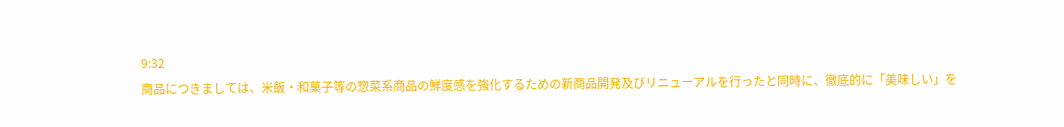9:32
商品につきましては、米飯・和菓子等の惣菜系商品の鮮度感を強化するための新商品開発及びリニューアルを行ったと同時に、徹底的に「美味しい」を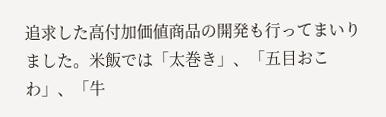追求した高付加価値商品の開発も行ってまいりました。米飯では「太巻き」、「五目おこわ」、「牛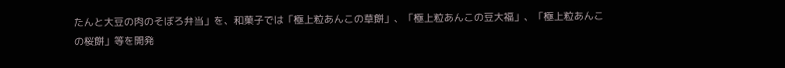たんと大豆の肉のそぼろ弁当」を、和菓子では「極上粒あんこの草餅」、「極上粒あんこの豆大福」、「極上粒あんこの桜餅」等を開発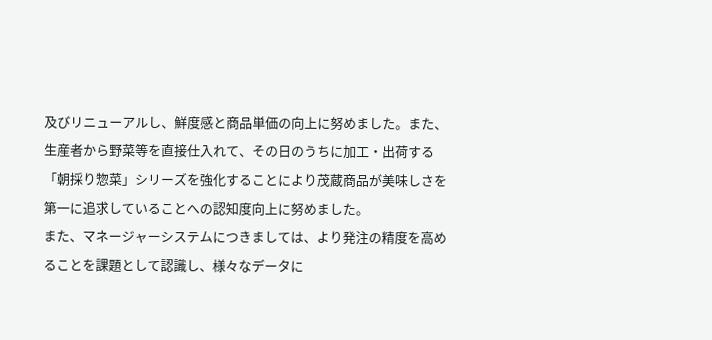及びリニューアルし、鮮度感と商品単価の向上に努めました。また、生産者から野菜等を直接仕入れて、その日のうちに加工・出荷する「朝採り惣菜」シリーズを強化することにより茂蔵商品が美味しさを第一に追求していることへの認知度向上に努めました。
また、マネージャーシステムにつきましては、より発注の精度を高めることを課題として認識し、様々なデータに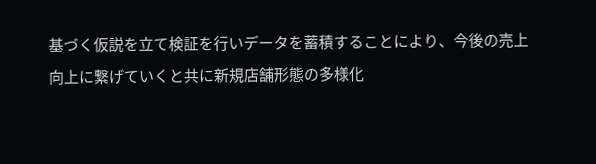基づく仮説を立て検証を行いデータを蓄積することにより、今後の売上向上に繋げていくと共に新規店舗形態の多様化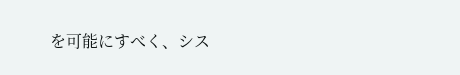を可能にすべく、シス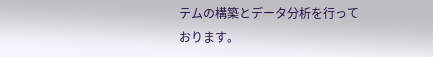テムの構築とデータ分析を行っております。